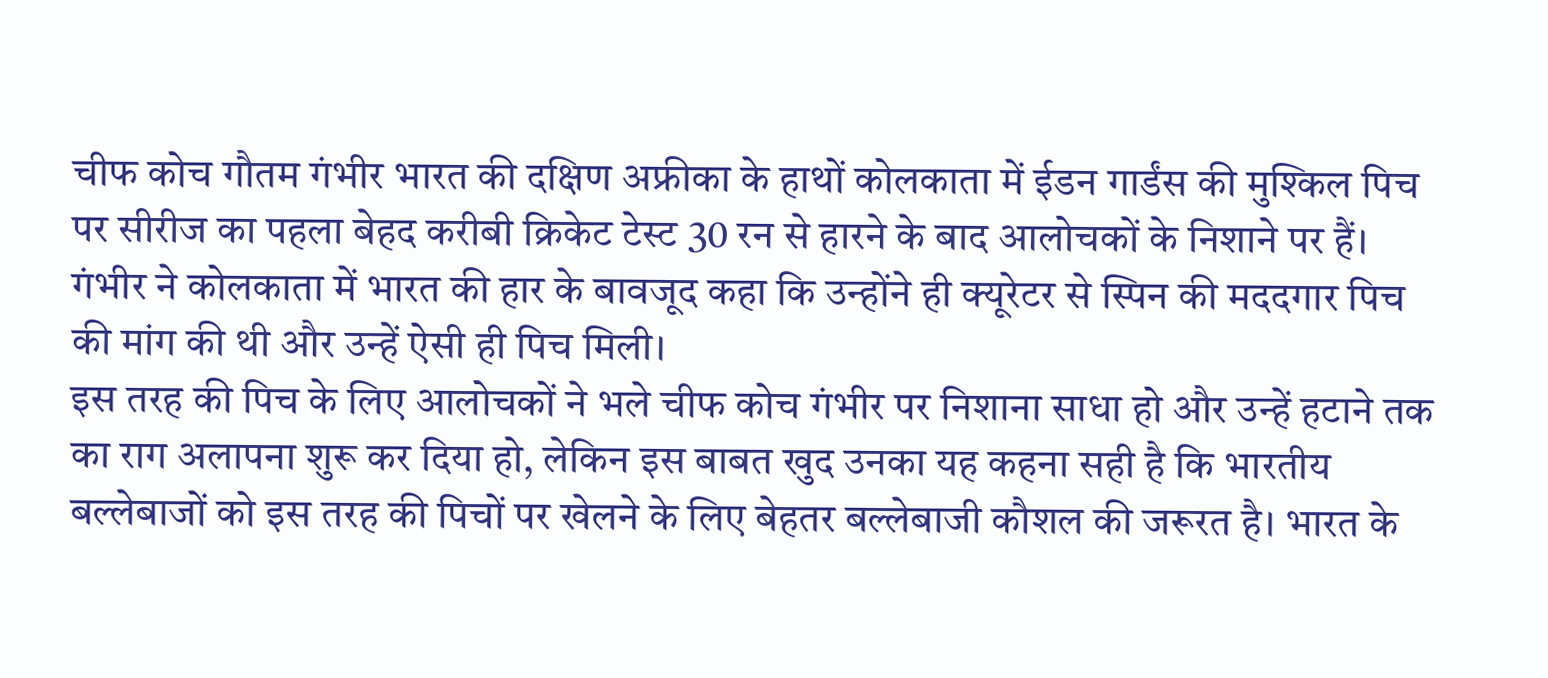चीफ कोच गौतम गंभीर भारत की दक्षिण अफ्रीका के हाथों कोलकाता में ईडन गार्डंस की मुश्किल पिच पर सीरीज का पहला बेहद करीबी क्रिकेट टेस्ट 30 रन से हारने के बाद आलोचकों के निशाने पर हैं। गंभीर ने कोलकाता में भारत की हार के बावजूद कहा कि उन्होंने ही क्यूरेटर से स्पिन की मददगार पिच की मांग की थी और उन्हें ऐसी ही पिच मिली।
इस तरह की पिच के लिए आलोचकों ने भले चीफ कोच गंभीर पर निशाना साधा हो और उन्हें हटाने तक का राग अलापना शुरू कर दिया हो, लेकिन इस बाबत खुद उनका यह कहना सही है कि भारतीय बल्लेबाजों को इस तरह की पिचों पर खेलने के लिए बेहतर बल्लेबाजी कौशल की जरूरत है। भारत के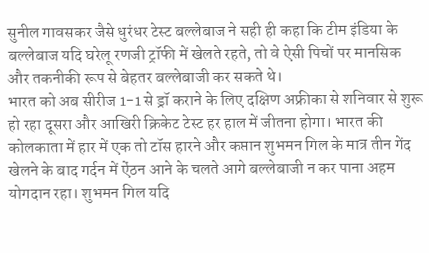सुनील गावसकर जैसे धुरंधर टेस्ट बल्लेबाज ने सही ही कहा कि टीम इंडिया के बल्लेबाज यदि घरेलू रणजी ट्रॉफी में खेलते रहते, तो वे ऐसी पिचों पर मानसिक और तकनीकी रूप से बेहतर बल्लेबाजी कर सकते थे।
भारत को अब सीरीज 1-1 से ड्रॉ कराने के लिए दक्षिण अफ्रीका से शनिवार से शुरू हो रहा दूसरा और आखिरी क्रिकेट टेस्ट हर हाल में जीतना होगा। भारत की कोलकाता में हार में एक तो टॉस हारने और कप्तान शुभमन गिल के मात्र तीन गेंद खेलने के बाद गर्दन में ऐंठन आने के चलते आगे बल्लेबाजी न कर पाना अहम योगदान रहा। शुभमन गिल यदि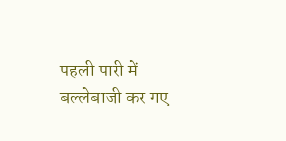पहली पारी में बल्लेबाजी कर गए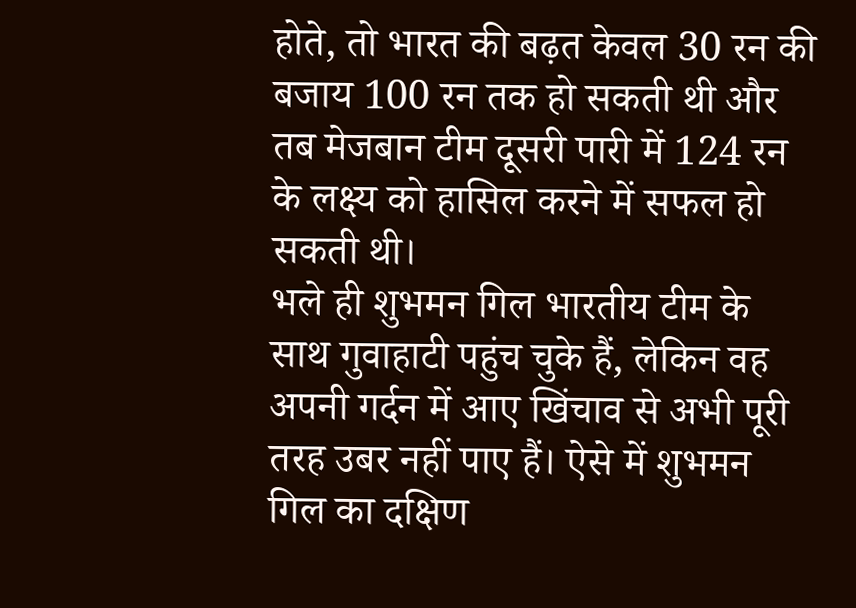होते, तो भारत की बढ़त केवल 30 रन की बजाय 100 रन तक हो सकती थी और तब मेजबान टीम दूसरी पारी में 124 रन के लक्ष्य को हासिल करने में सफल हो सकती थी।
भले ही शुभमन गिल भारतीय टीम के साथ गुवाहाटी पहुंच चुके हैं, लेकिन वह अपनी गर्दन में आए खिंचाव से अभी पूरी तरह उबर नहीं पाए हैं। ऐसे में शुभमन गिल का दक्षिण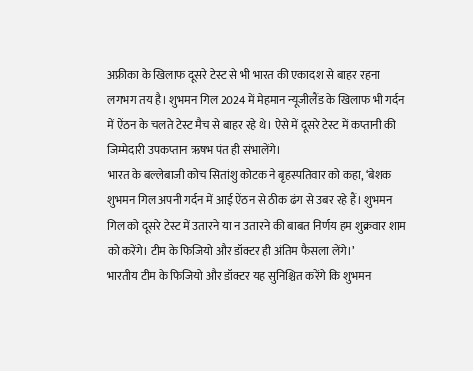अफ्रीका के खिलाफ दूसरे टेस्ट से भी भारत की एकादश से बाहर रहना लगभग तय है। शुभमन गिल 2024 में मेहमान न्यूजीलैंड के खिलाफ भी गर्दन में ऐंठन के चलते टेस्ट मैच से बाहर रहे थे। ऐसे में दूसरे टेस्ट में कप्तानी की जिम्मेदारी उपकप्तान ऋषभ पंत ही संभालेंगे।
भारत के बल्लेबाजी कोच सितांशु कोटक ने बृहस्पतिवार को कहा, ‘बेशक शुभमन गिल अपनी गर्दन में आई ऐंठन से ठीक ढंग से उबर रहे हैं। शुभमन गिल को दूसरे टेस्ट में उतारने या न उतारने की बाबत निर्णय हम शुक्रवार शाम को करेंगे। टीम के फिजियो और डॉक्टर ही अंतिम फैसला लेंगे।’
भारतीय टीम के फिजियो और डॉक्टर यह सुनिश्चित करेंगे कि शुभमन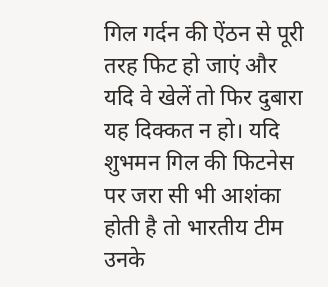गिल गर्दन की ऐंठन से पूरी तरह फिट हो जाएं और यदि वे खेलें तो फिर दुबारा यह दिक्कत न हो। यदि शुभमन गिल की फिटनेस पर जरा सी भी आशंका होती है तो भारतीय टीम उनके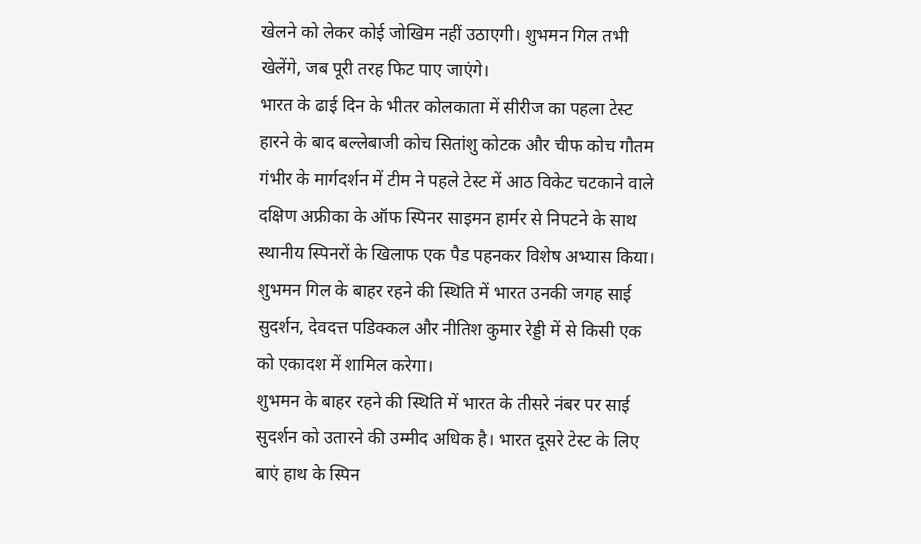खेलने को लेकर कोई जोखिम नहीं उठाएगी। शुभमन गिल तभी खेलेंगे, जब पूरी तरह फिट पाए जाएंगे।
भारत के ढाई दिन के भीतर कोलकाता में सीरीज का पहला टेस्ट हारने के बाद बल्लेबाजी कोच सितांशु कोटक और चीफ कोच गौतम गंभीर के मार्गदर्शन में टीम ने पहले टेस्ट में आठ विकेट चटकाने वाले दक्षिण अफ्रीका के ऑफ स्पिनर साइमन हार्मर से निपटने के साथ स्थानीय स्पिनरों के खिलाफ एक पैड पहनकर विशेष अभ्यास किया। शुभमन गिल के बाहर रहने की स्थिति में भारत उनकी जगह साई सुदर्शन, देवदत्त पडिक्कल और नीतिश कुमार रेड्डी में से किसी एक को एकादश में शामिल करेगा।
शुभमन के बाहर रहने की स्थिति में भारत के तीसरे नंबर पर साई सुदर्शन को उतारने की उम्मीद अधिक है। भारत दूसरे टेस्ट के लिए बाएं हाथ के स्पिन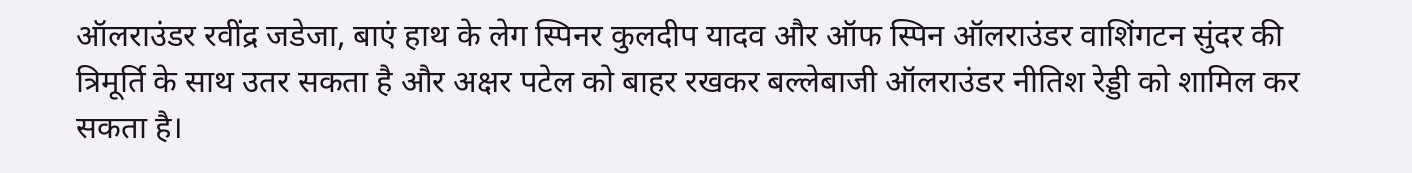ऑलराउंडर रवींद्र जडेजा, बाएं हाथ के लेग स्पिनर कुलदीप यादव और ऑफ स्पिन ऑलराउंडर वाशिंगटन सुंदर की त्रिमूर्ति के साथ उतर सकता है और अक्षर पटेल को बाहर रखकर बल्लेबाजी ऑलराउंडर नीतिश रेड्डी को शामिल कर सकता है।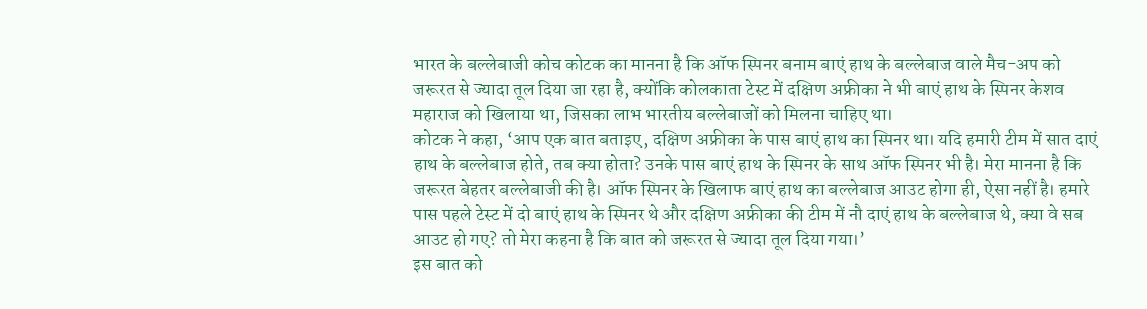भारत के बल्लेबाजी कोच कोटक का मानना है कि ऑफ स्पिनर बनाम बाएं हाथ के बल्लेबाज वाले मैच-अप को जरूरत से ज्यादा तूल दिया जा रहा है, क्योंकि कोलकाता टेस्ट में दक्षिण अफ्रीका ने भी बाएं हाथ के स्पिनर केशव महाराज को खिलाया था, जिसका लाभ भारतीय बल्लेबाजों को मिलना चाहिए था।
कोटक ने कहा, ‘आप एक बात बताइए, दक्षिण अफ्रीका के पास बाएं हाथ का स्पिनर था। यदि हमारी टीम में सात दाएं हाथ के बल्लेबाज होते, तब क्या होता? उनके पास बाएं हाथ के स्पिनर के साथ ऑफ स्पिनर भी है। मेरा मानना है कि जरूरत बेहतर बल्लेबाजी की है। ऑफ स्पिनर के खिलाफ बाएं हाथ का बल्लेबाज आउट होगा ही, ऐसा नहीं है। हमारे पास पहले टेस्ट में दो बाएं हाथ के स्पिनर थे और दक्षिण अफ्रीका की टीम में नौ दाएं हाथ के बल्लेबाज थे, क्या वे सब आउट हो गए? तो मेरा कहना है कि बात को जरूरत से ज्यादा तूल दिया गया।’
इस बात को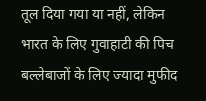तूल दिया गया या नहीं, लेकिन भारत के लिए गुवाहाटी की पिच बल्लेबाजों के लिए ज्यादा मुफीद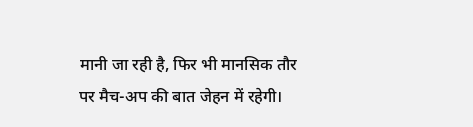मानी जा रही है, फिर भी मानसिक तौर पर मैच-अप की बात जेहन में रहेगी।